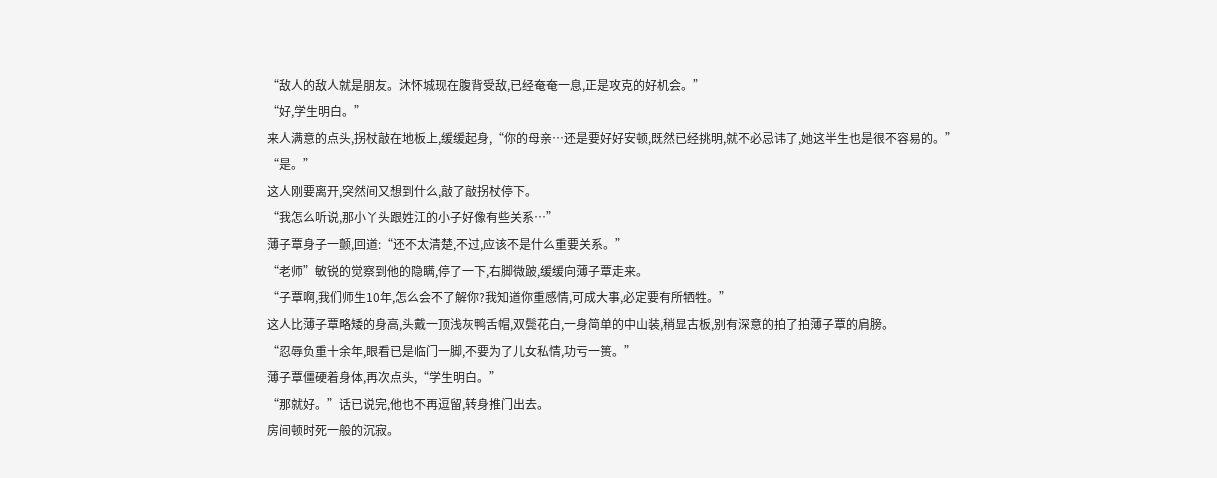“敌人的敌人就是朋友。沐怀城现在腹背受敌,已经奄奄一息,正是攻克的好机会。”
“好,学生明白。”
来人满意的点头,拐杖敲在地板上,缓缓起身,“你的母亲…还是要好好安顿,既然已经挑明,就不必忌讳了,她这半生也是很不容易的。”
“是。”
这人刚要离开,突然间又想到什么,敲了敲拐杖停下。
“我怎么听说,那小丫头跟姓江的小子好像有些关系…”
薄子覃身子一颤,回道:“还不太清楚,不过,应该不是什么重要关系。”
“老师”敏锐的觉察到他的隐瞒,停了一下,右脚微跛,缓缓向薄子覃走来。
“子覃啊,我们师生10年,怎么会不了解你?我知道你重感情,可成大事,必定要有所牺牲。”
这人比薄子覃略矮的身高,头戴一顶浅灰鸭舌帽,双鬓花白,一身简单的中山装,稍显古板,别有深意的拍了拍薄子覃的肩膀。
“忍辱负重十余年,眼看已是临门一脚,不要为了儿女私情,功亏一篑。”
薄子覃僵硬着身体,再次点头,“学生明白。”
“那就好。”话已说完,他也不再逗留,转身推门出去。
房间顿时死一般的沉寂。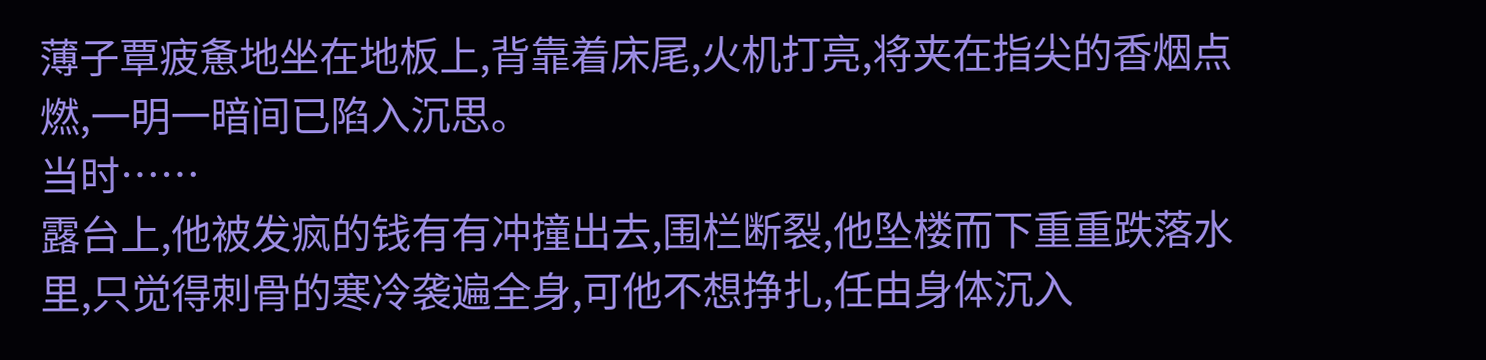薄子覃疲惫地坐在地板上,背靠着床尾,火机打亮,将夹在指尖的香烟点燃,一明一暗间已陷入沉思。
当时……
露台上,他被发疯的钱有有冲撞出去,围栏断裂,他坠楼而下重重跌落水里,只觉得刺骨的寒冷袭遍全身,可他不想挣扎,任由身体沉入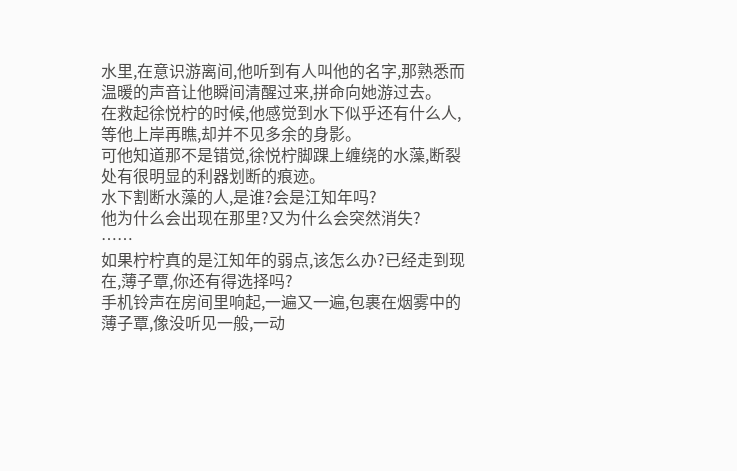水里,在意识游离间,他听到有人叫他的名字,那熟悉而温暖的声音让他瞬间清醒过来,拼命向她游过去。
在救起徐悦柠的时候,他感觉到水下似乎还有什么人,等他上岸再瞧,却并不见多余的身影。
可他知道那不是错觉,徐悦柠脚踝上缠绕的水藻,断裂处有很明显的利器划断的痕迹。
水下割断水藻的人,是谁?会是江知年吗?
他为什么会出现在那里?又为什么会突然消失?
……
如果柠柠真的是江知年的弱点,该怎么办?已经走到现在,薄子覃,你还有得选择吗?
手机铃声在房间里响起,一遍又一遍,包裹在烟雾中的薄子覃,像没听见一般,一动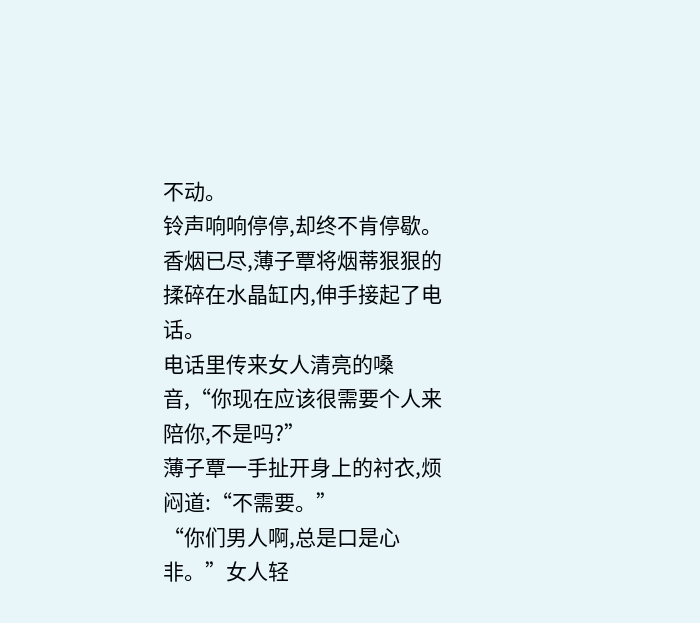不动。
铃声响响停停,却终不肯停歇。
香烟已尽,薄子覃将烟蒂狠狠的揉碎在水晶缸内,伸手接起了电话。
电话里传来女人清亮的嗓音,“你现在应该很需要个人来陪你,不是吗?”
薄子覃一手扯开身上的衬衣,烦闷道:“不需要。”
“你们男人啊,总是口是心非。”女人轻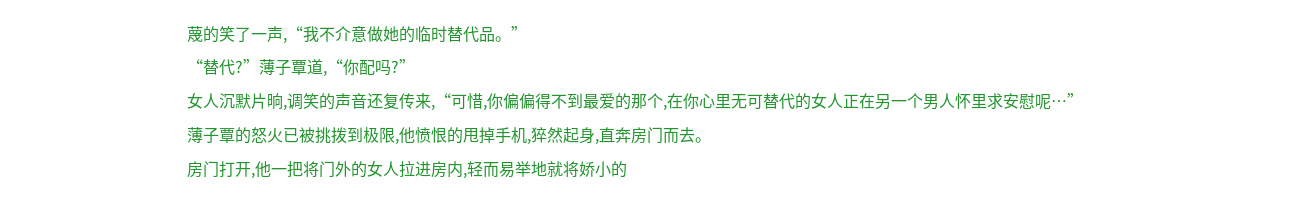蔑的笑了一声,“我不介意做她的临时替代品。”
“替代?”薄子覃道,“你配吗?”
女人沉默片晌,调笑的声音还复传来,“可惜,你偏偏得不到最爱的那个,在你心里无可替代的女人正在另一个男人怀里求安慰呢…”
薄子覃的怒火已被挑拨到极限,他愤恨的甩掉手机,猝然起身,直奔房门而去。
房门打开,他一把将门外的女人拉进房内,轻而易举地就将娇小的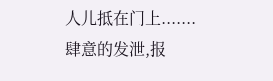人儿抵在门上.......
肆意的发泄,报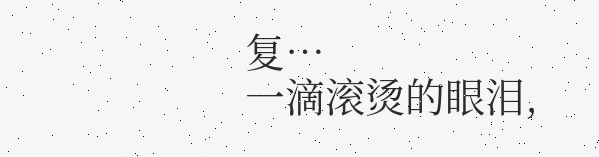复…
一滴滚烫的眼泪,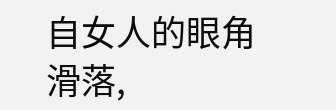自女人的眼角滑落,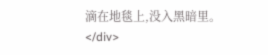滴在地毯上,没入黑暗里。</div>